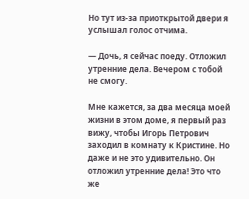Но тут из-за приоткрытой двери я услышал голос отчима.

— Дочь, я сейчас поеду. Отложил утренние дела. Вечером с тобой не смогу.

Мне кажется, за два месяца моей жизни в этом доме, я первый раз вижу, чтобы Игорь Петрович заходил в комнату к Кристине. Но даже и не это удивительно. Он отложил утренние дела! Это что же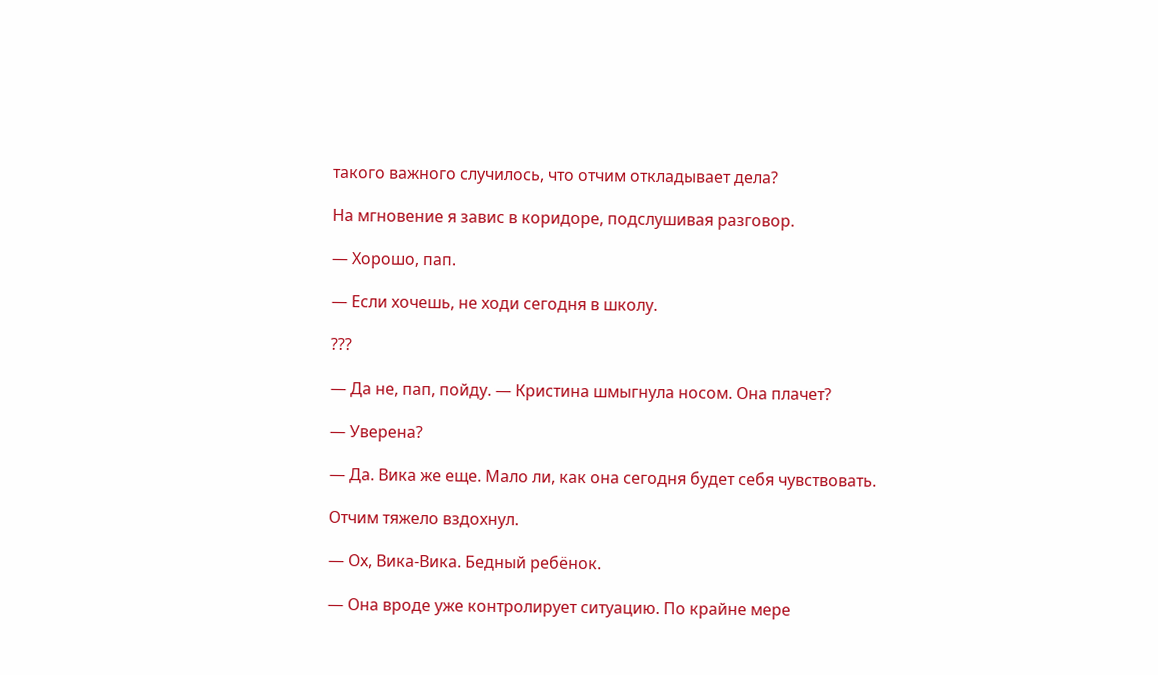такого важного случилось, что отчим откладывает дела?

На мгновение я завис в коридоре, подслушивая разговор.

— Хорошо, пап.

— Если хочешь, не ходи сегодня в школу.

???

— Да не, пап, пойду. — Кристина шмыгнула носом. Она плачет?

— Уверена?

— Да. Вика же еще. Мало ли, как она сегодня будет себя чувствовать.

Отчим тяжело вздохнул.

— Ох, Вика-Вика. Бедный ребёнок.

— Она вроде уже контролирует ситуацию. По крайне мере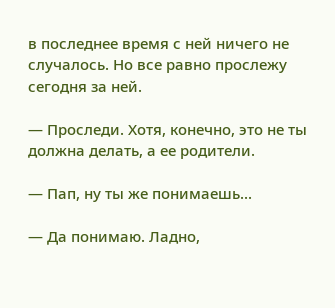в последнее время с ней ничего не случалось. Но все равно прослежу сегодня за ней.

— Проследи. Хотя, конечно, это не ты должна делать, а ее родители.

— Пап, ну ты же понимаешь...

— Да понимаю. Ладно,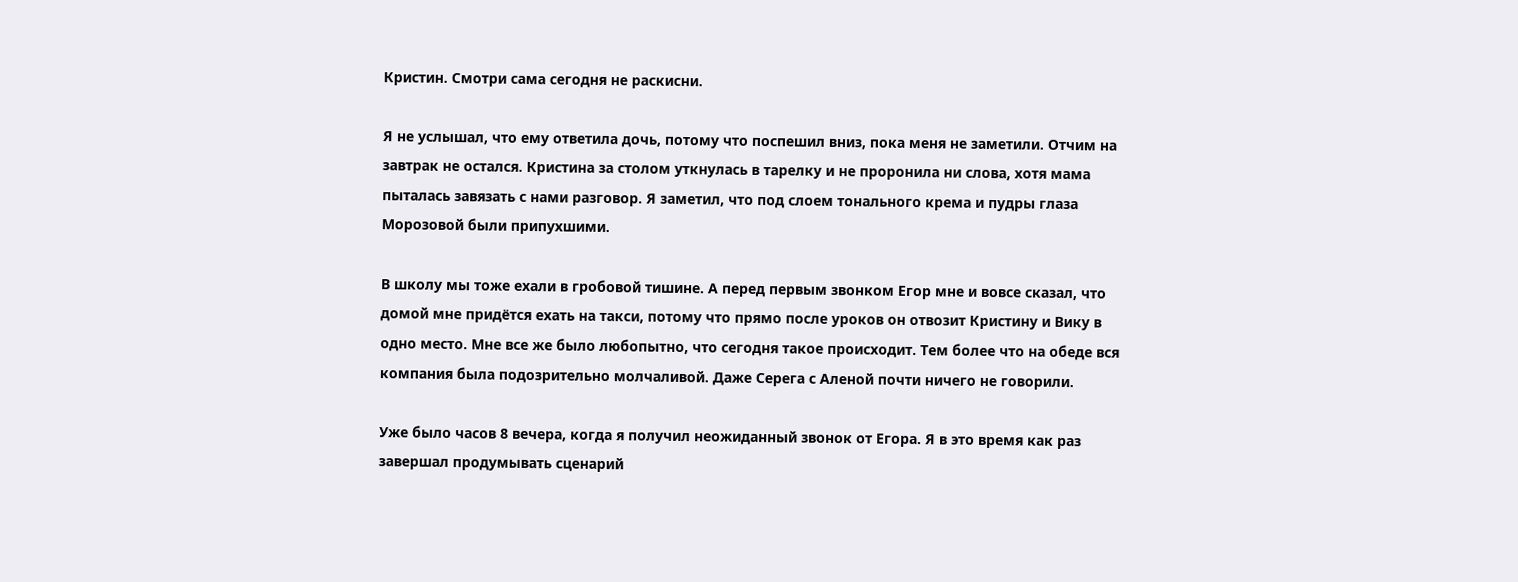Кристин. Смотри сама сегодня не раскисни.

Я не услышал, что ему ответила дочь, потому что поспешил вниз, пока меня не заметили. Отчим на завтрак не остался. Кристина за столом уткнулась в тарелку и не проронила ни слова, хотя мама пыталась завязать с нами разговор. Я заметил, что под слоем тонального крема и пудры глаза Морозовой были припухшими.

В школу мы тоже ехали в гробовой тишине. А перед первым звонком Егор мне и вовсе сказал, что домой мне придётся ехать на такси, потому что прямо после уроков он отвозит Кристину и Вику в одно место. Мне все же было любопытно, что сегодня такое происходит. Тем более что на обеде вся компания была подозрительно молчаливой. Даже Серега с Аленой почти ничего не говорили.

Уже было часов 8 вечера, когда я получил неожиданный звонок от Егора. Я в это время как раз завершал продумывать сценарий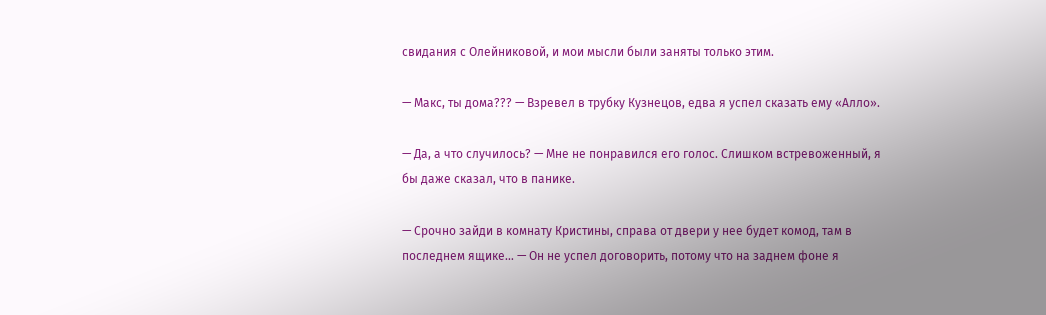свидания с Олейниковой, и мои мысли были заняты только этим.

— Макс, ты дома??? — Взревел в трубку Кузнецов, едва я успел сказать ему «Алло».

— Да, а что случилось? — Мне не понравился его голос. Слишком встревоженный, я бы даже сказал, что в панике.

— Срочно зайди в комнату Кристины, справа от двери у нее будет комод, там в последнем ящике… — Он не успел договорить, потому что на заднем фоне я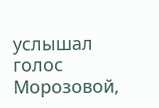услышал голос Морозовой,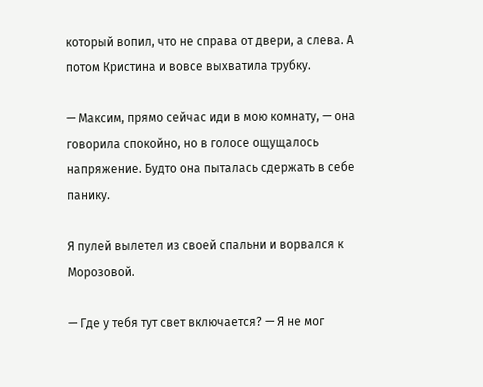который вопил, что не справа от двери, а слева. А потом Кристина и вовсе выхватила трубку.

— Максим, прямо сейчас иди в мою комнату, — она говорила спокойно, но в голосе ощущалось напряжение. Будто она пыталась сдержать в себе панику.

Я пулей вылетел из своей спальни и ворвался к Морозовой.

— Где у тебя тут свет включается? — Я не мог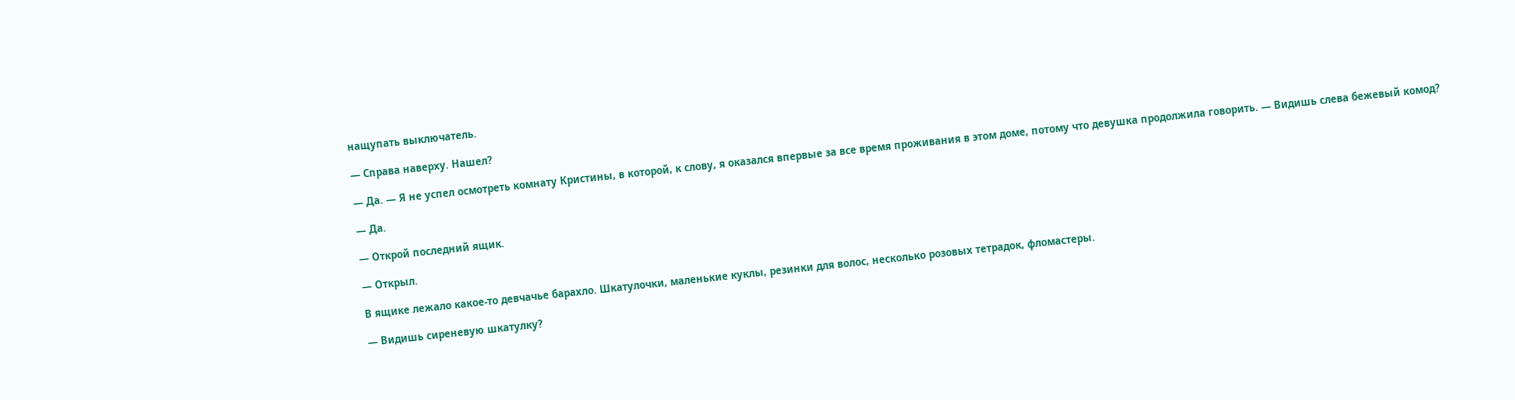нащупать выключатель.

— Справа наверху. Нашел?

— Да. — Я не успел осмотреть комнату Кристины, в которой, к слову, я оказался впервые за все время проживания в этом доме, потому что девушка продолжила говорить. — Видишь слева бежевый комод?

— Да.

— Открой последний ящик.

— Открыл.

В ящике лежало какое-то девчачье барахло. Шкатулочки, маленькие куклы, резинки для волос, несколько розовых тетрадок, фломастеры.

— Видишь сиреневую шкатулку?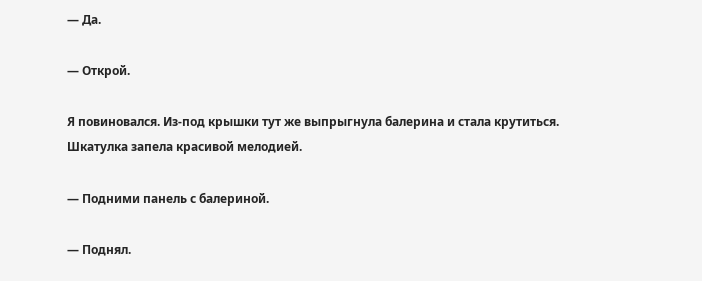— Да.

— Открой.

Я повиновался. Из-под крышки тут же выпрыгнула балерина и стала крутиться. Шкатулка запела красивой мелодией.

— Подними панель с балериной.

— Поднял.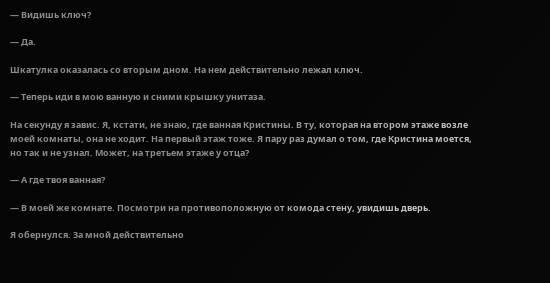— Видишь ключ?

— Да.

Шкатулка оказалась со вторым дном. На нем действительно лежал ключ.

— Теперь иди в мою ванную и сними крышку унитаза.

На секунду я завис. Я, кстати, не знаю, где ванная Кристины. В ту, которая на втором этаже возле моей комнаты, она не ходит. На первый этаж тоже. Я пару раз думал о том, где Кристина моется, но так и не узнал. Может, на третьем этаже у отца?

— А где твоя ванная?

— В моей же комнате. Посмотри на противоположную от комода стену, увидишь дверь.

Я обернулся. За мной действительно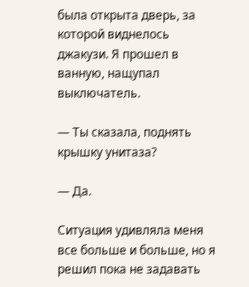была открыта дверь, за которой виднелось джакузи. Я прошел в ванную, нащупал выключатель.

— Ты сказала, поднять крышку унитаза?

— Да.

Ситуация удивляла меня все больше и больше, но я решил пока не задавать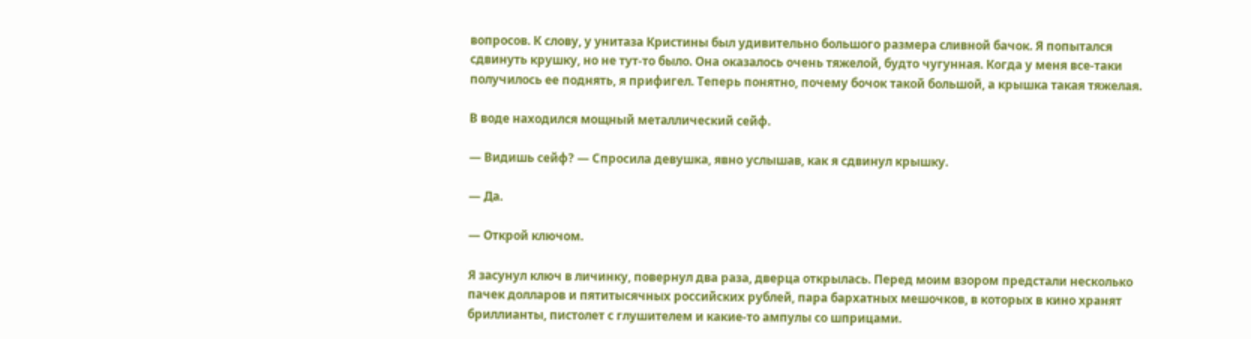вопросов. К слову, у унитаза Кристины был удивительно большого размера сливной бачок. Я попытался сдвинуть крушку, но не тут-то было. Она оказалось очень тяжелой, будто чугунная. Когда у меня все-таки получилось ее поднять, я прифигел. Теперь понятно, почему бочок такой большой, а крышка такая тяжелая.

В воде находился мощный металлический сейф.

— Видишь сейф? — Спросила девушка, явно услышав, как я сдвинул крышку.

— Да.

— Открой ключом.

Я засунул ключ в личинку, повернул два раза, дверца открылась. Перед моим взором предстали несколько пачек долларов и пятитысячных российских рублей, пара бархатных мешочков, в которых в кино хранят бриллианты, пистолет с глушителем и какие-то ампулы со шприцами.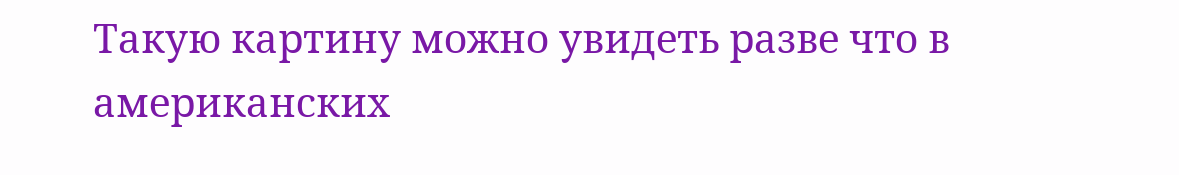Такую картину можно увидеть разве что в американских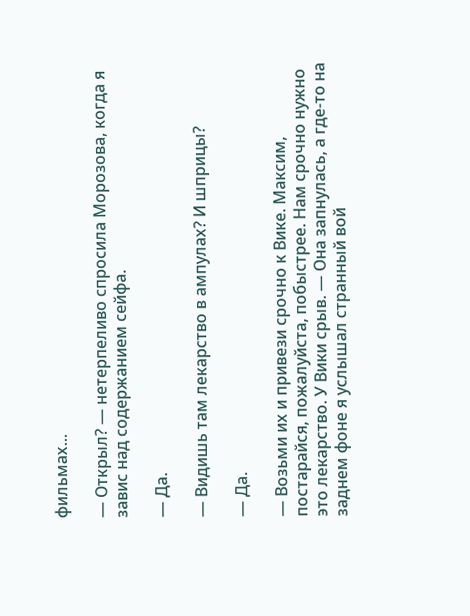фильмах...

— Открыл? — нетерпеливо спросила Морозова, когда я завис над содержанием сейфа.

— Да.

— Видишь там лекарство в ампулах? И шприцы?

— Да.

— Возьми их и привези срочно к Вике. Максим, постарайся, пожалуйста, побыстрее. Нам срочно нужно это лекарство. У Вики срыв. — Она запнулась, а где-то на заднем фоне я услышал странный вой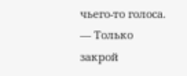чьего-то голоса. — Только закрой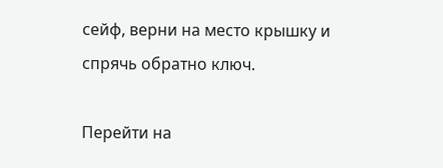сейф, верни на место крышку и спрячь обратно ключ.

Перейти на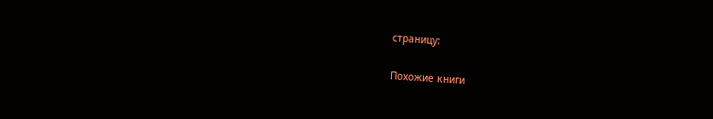страницу:

Похожие книги